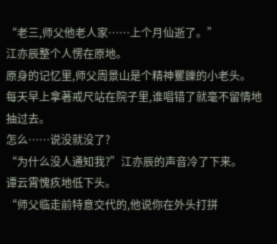“老三,师父他老人家……上个月仙逝了。”
江亦辰整个人愣在原地。
原身的记忆里,师父周景山是个精神矍鑠的小老头。
每天早上拿著戒尺站在院子里,谁唱错了就毫不留情地抽过去。
怎么……说没就没了?
“为什么没人通知我?”江亦辰的声音冷了下来。
谭云霄愧疚地低下头。
“师父临走前特意交代的,他说你在外头打拼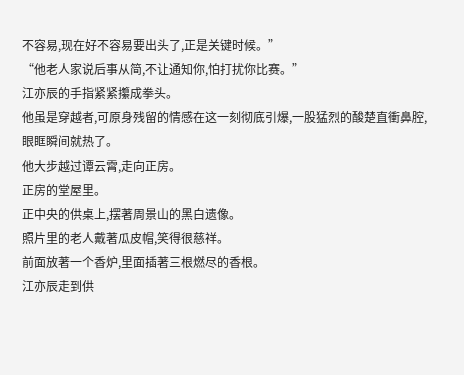不容易,现在好不容易要出头了,正是关键时候。”
“他老人家说后事从简,不让通知你,怕打扰你比赛。”
江亦辰的手指紧紧攥成拳头。
他虽是穿越者,可原身残留的情感在这一刻彻底引爆,一股猛烈的酸楚直衝鼻腔,眼眶瞬间就热了。
他大步越过谭云霄,走向正房。
正房的堂屋里。
正中央的供桌上,摆著周景山的黑白遗像。
照片里的老人戴著瓜皮帽,笑得很慈祥。
前面放著一个香炉,里面插著三根燃尽的香根。
江亦辰走到供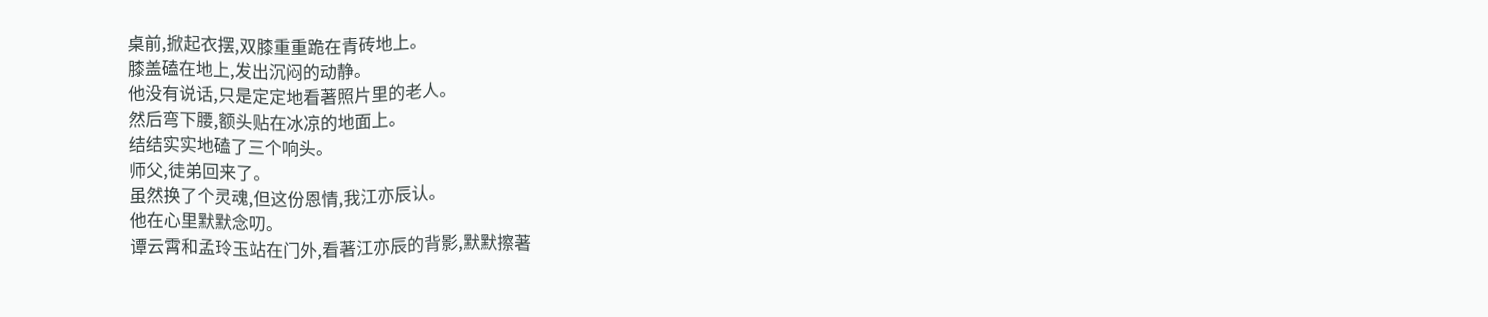桌前,掀起衣摆,双膝重重跪在青砖地上。
膝盖磕在地上,发出沉闷的动静。
他没有说话,只是定定地看著照片里的老人。
然后弯下腰,额头贴在冰凉的地面上。
结结实实地磕了三个响头。
师父,徒弟回来了。
虽然换了个灵魂,但这份恩情,我江亦辰认。
他在心里默默念叨。
谭云霄和孟玲玉站在门外,看著江亦辰的背影,默默擦著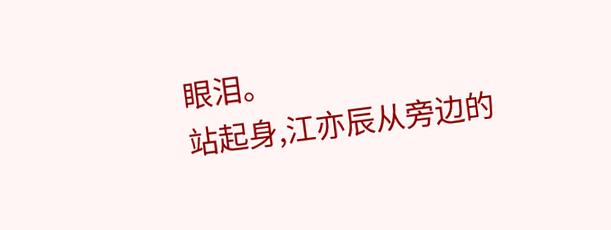眼泪。
站起身,江亦辰从旁边的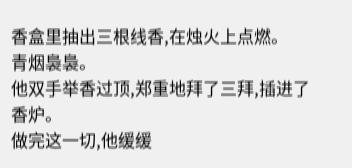香盒里抽出三根线香,在烛火上点燃。
青烟裊裊。
他双手举香过顶,郑重地拜了三拜,插进了香炉。
做完这一切,他缓缓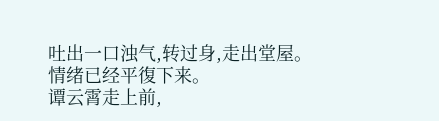吐出一口浊气,转过身,走出堂屋。
情绪已经平復下来。
谭云霄走上前,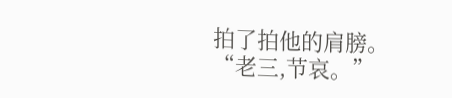拍了拍他的肩膀。
“老三,节哀。”